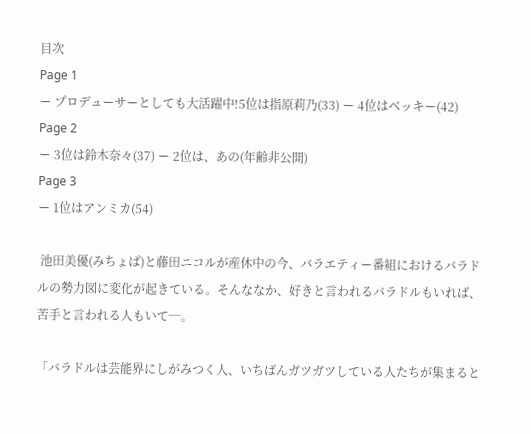目次
Page 1
ー プロデューサーとしても大活躍中!5位は指原莉乃(33) ー 4位はベッキー(42)
Page 2
ー 3位は鈴木奈々(37) ー 2位は、あの(年齢非公開)
Page 3
ー 1位はアンミカ(54)

 池田美優(みちょぱ)と藤田ニコルが産休中の今、バラエティー番組におけるバラドルの勢力図に変化が起きている。そんななか、好きと言われるバラドルもいれば、苦手と言われる人もいて─。

「バラドルは芸能界にしがみつく人、いちばんガツガツしている人たちが集まると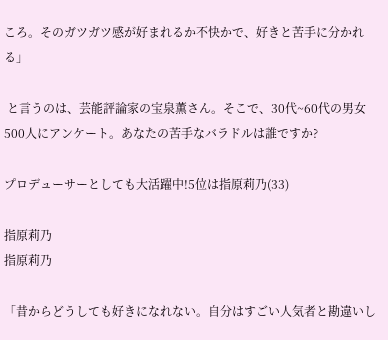ころ。そのガツガツ感が好まれるか不快かで、好きと苦手に分かれる」

 と言うのは、芸能評論家の宝泉薫さん。そこで、30代~60代の男女500人にアンケート。あなたの苦手なバラドルは誰ですか?

プロデューサーとしても大活躍中!5位は指原莉乃(33)

指原莉乃
指原莉乃

「昔からどうしても好きになれない。自分はすごい人気者と勘違いし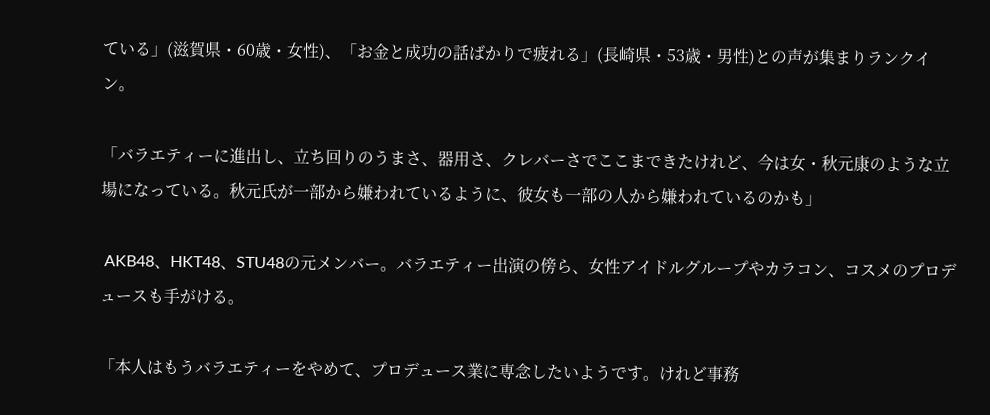ている」(滋賀県・60歳・女性)、「お金と成功の話ばかりで疲れる」(長崎県・53歳・男性)との声が集まりランクイン。

「バラエティーに進出し、立ち回りのうまさ、器用さ、クレバーさでここまできたけれど、今は女・秋元康のような立場になっている。秋元氏が一部から嫌われているように、彼女も一部の人から嫌われているのかも」

 AKB48、HKT48、STU48の元メンバー。バラエティー出演の傍ら、女性アイドルグループやカラコン、コスメのプロデュースも手がける。

「本人はもうバラエティーをやめて、プロデュース業に専念したいようです。けれど事務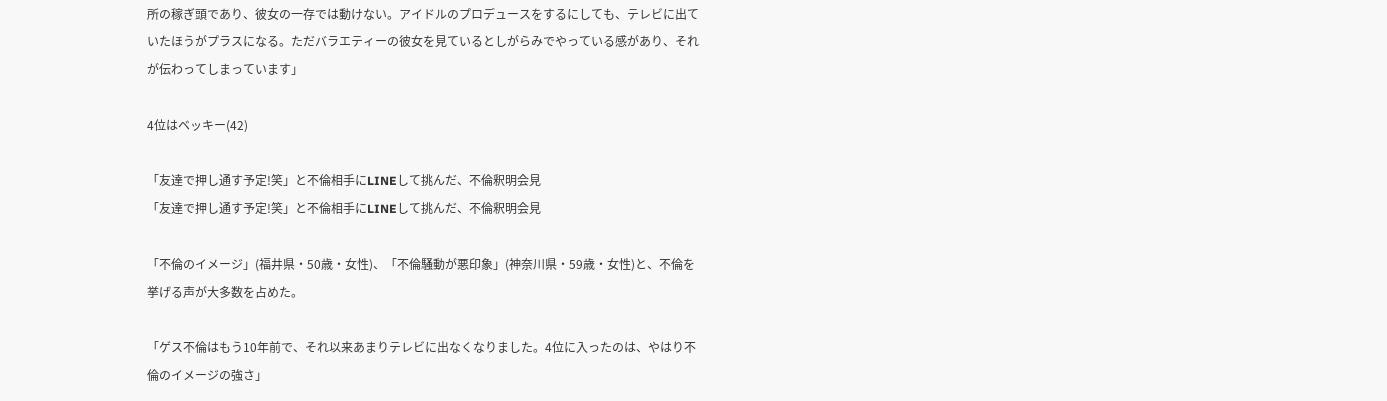所の稼ぎ頭であり、彼女の一存では動けない。アイドルのプロデュースをするにしても、テレビに出ていたほうがプラスになる。ただバラエティーの彼女を見ているとしがらみでやっている感があり、それが伝わってしまっています」

4位はベッキー(42)

「友達で押し通す予定!笑」と不倫相手にLINEして挑んだ、不倫釈明会見
「友達で押し通す予定!笑」と不倫相手にLINEして挑んだ、不倫釈明会見

「不倫のイメージ」(福井県・50歳・女性)、「不倫騒動が悪印象」(神奈川県・59歳・女性)と、不倫を挙げる声が大多数を占めた。

「ゲス不倫はもう10年前で、それ以来あまりテレビに出なくなりました。4位に入ったのは、やはり不倫のイメージの強さ」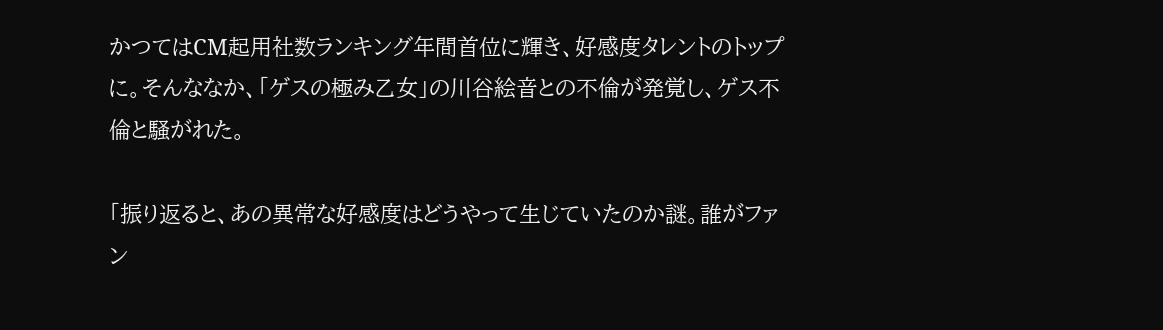かつてはCM起用社数ランキング年間首位に輝き、好感度タレントのトップに。そんななか、「ゲスの極み乙女」の川谷絵音との不倫が発覚し、ゲス不倫と騒がれた。

「振り返ると、あの異常な好感度はどうやって生じていたのか謎。誰がファン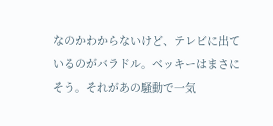なのかわからないけど、テレビに出ているのがバラドル。ベッキーはまさにそう。それがあの騒動で一気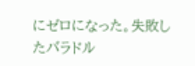にゼロになった。失敗したバラドル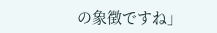の象徴ですね」